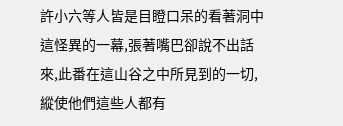許小六等人皆是目瞪口呆的看著洞中這怪異的一幕,張著嘴巴卻說不出話來,此番在這山谷之中所見到的一切,縱使他們這些人都有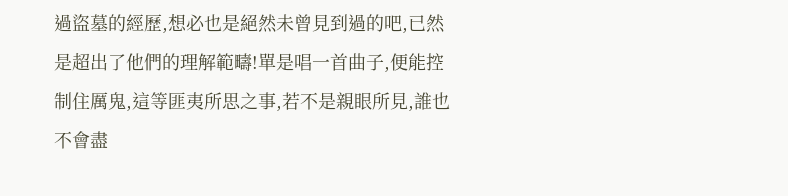過盜墓的經歷,想必也是絕然未曾見到過的吧,已然是超出了他們的理解範疇!單是唱一首曲子,便能控制住厲鬼,這等匪夷所思之事,若不是親眼所見,誰也不會盡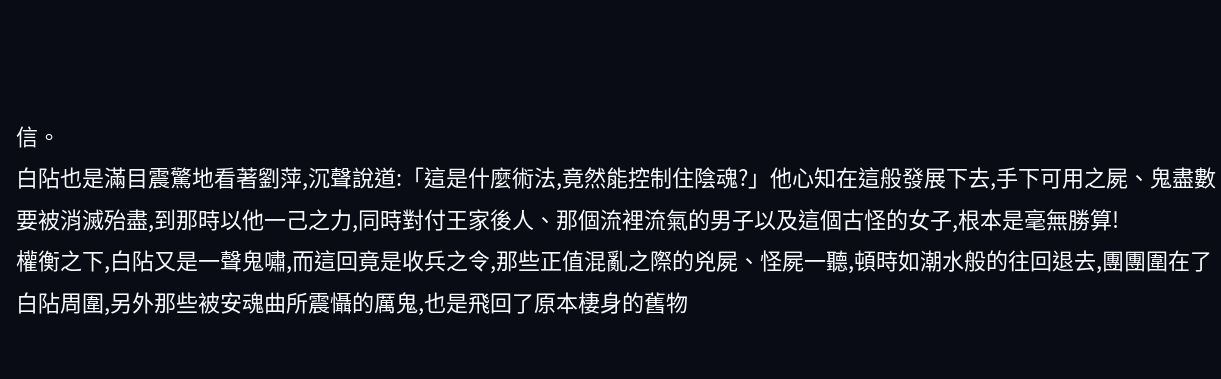信。
白阽也是滿目震驚地看著劉萍,沉聲說道:「這是什麼術法,竟然能控制住陰魂?」他心知在這般發展下去,手下可用之屍、鬼盡數要被消滅殆盡,到那時以他一己之力,同時對付王家後人、那個流裡流氣的男子以及這個古怪的女子,根本是毫無勝算!
權衡之下,白阽又是一聲鬼嘯,而這回竟是收兵之令,那些正值混亂之際的兇屍、怪屍一聽,頓時如潮水般的往回退去,團團圍在了白阽周圍,另外那些被安魂曲所震懾的厲鬼,也是飛回了原本棲身的舊物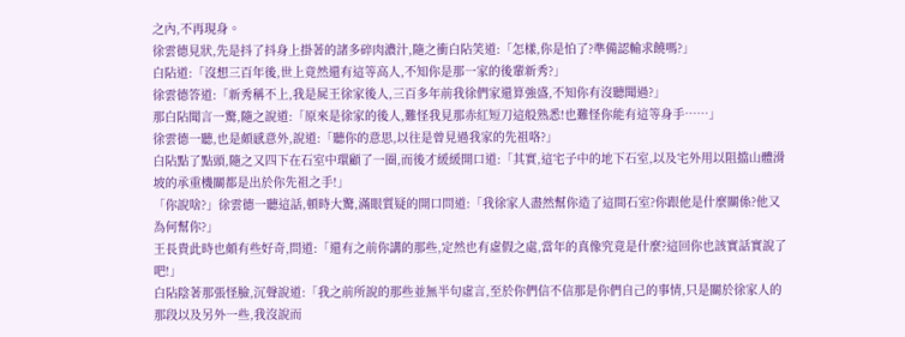之內,不再現身。
徐雲德見狀,先是抖了抖身上掛著的諸多碎肉濃汁,隨之衝白阽笑道:「怎樣,你是怕了?準備認輸求饒嗎?」
白阽道:「沒想三百年後,世上竟然還有這等高人,不知你是那一家的後輩新秀?」
徐雲德答道:「新秀稱不上,我是屍王徐家後人,三百多年前我徐們家還算強盛,不知你有沒聽聞過?」
那白阽聞言一驚,隨之說道:「原來是徐家的後人,難怪我見那赤紅短刀這般熟悉!也難怪你能有這等身手……」
徐雲德一聽,也是頗感意外,說道:「聽你的意思,以往是曾見過我家的先祖咯?」
白阽點了點頭,隨之又四下在石室中環顧了一圈,而後才緩緩開口道:「其實,這宅子中的地下石室,以及宅外用以阻擋山體滑坡的承重機關都是出於你先祖之手!」
「你說啥?」徐雲德一聽這話,頓時大驚,滿眼質疑的開口問道:「我徐家人盡然幫你造了這間石室?你跟他是什麼關係?他又為何幫你?」
王長貴此時也頗有些好奇,問道:「還有之前你講的那些,定然也有虛假之處,當年的真像究竟是什麼?這回你也該實話實說了吧!」
白阽陰著那張怪臉,沉聲說道:「我之前所說的那些並無半句虛言,至於你們信不信那是你們自己的事情,只是關於徐家人的那段以及另外一些,我沒說而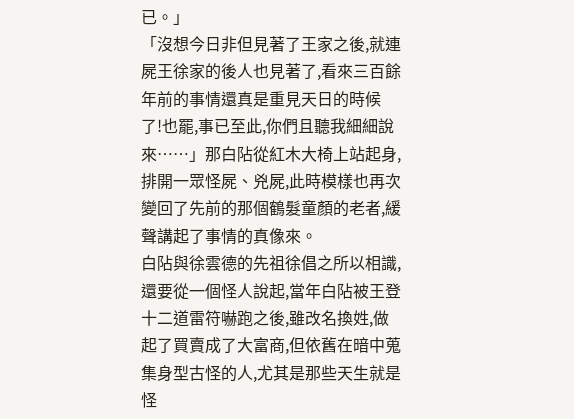已。」
「沒想今日非但見著了王家之後,就連屍王徐家的後人也見著了,看來三百餘年前的事情還真是重見天日的時候了!也罷,事已至此,你們且聽我細細說來……」那白阽從紅木大椅上站起身,排開一眾怪屍、兇屍,此時模樣也再次變回了先前的那個鶴髮童顏的老者,緩聲講起了事情的真像來。
白阽與徐雲德的先祖徐倡之所以相識,還要從一個怪人說起,當年白阽被王登十二道雷符嚇跑之後,雖改名換姓,做起了買賣成了大富商,但依舊在暗中蒐集身型古怪的人,尤其是那些天生就是怪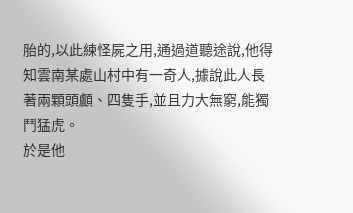胎的,以此練怪屍之用,通過道聽途說,他得知雲南某處山村中有一奇人,據說此人長著兩顆頭顱、四隻手,並且力大無窮,能獨鬥猛虎。
於是他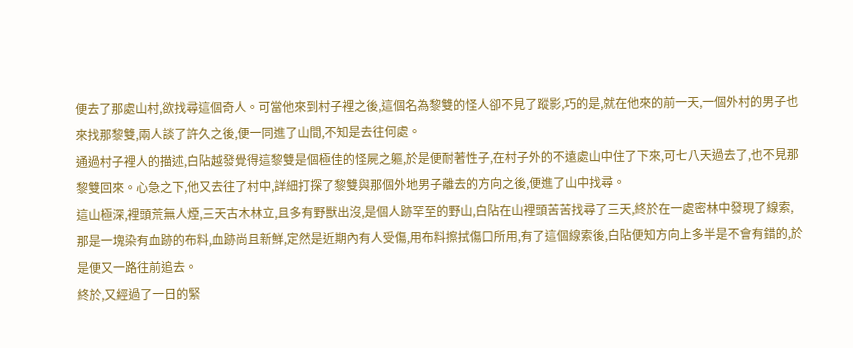便去了那處山村,欲找尋這個奇人。可當他來到村子裡之後,這個名為黎雙的怪人卻不見了蹤影,巧的是,就在他來的前一天,一個外村的男子也來找那黎雙,兩人談了許久之後,便一同進了山間,不知是去往何處。
通過村子裡人的描述,白阽越發覺得這黎雙是個極佳的怪屍之軀,於是便耐著性子,在村子外的不遠處山中住了下來,可七八天過去了,也不見那黎雙回來。心急之下,他又去往了村中,詳細打探了黎雙與那個外地男子離去的方向之後,便進了山中找尋。
這山極深,裡頭荒無人煙,三天古木林立,且多有野獸出沒,是個人跡罕至的野山,白阽在山裡頭苦苦找尋了三天,終於在一處密林中發現了線索,那是一塊染有血跡的布料,血跡尚且新鮮,定然是近期內有人受傷,用布料擦拭傷口所用,有了這個線索後,白阽便知方向上多半是不會有錯的,於是便又一路往前追去。
終於,又經過了一日的緊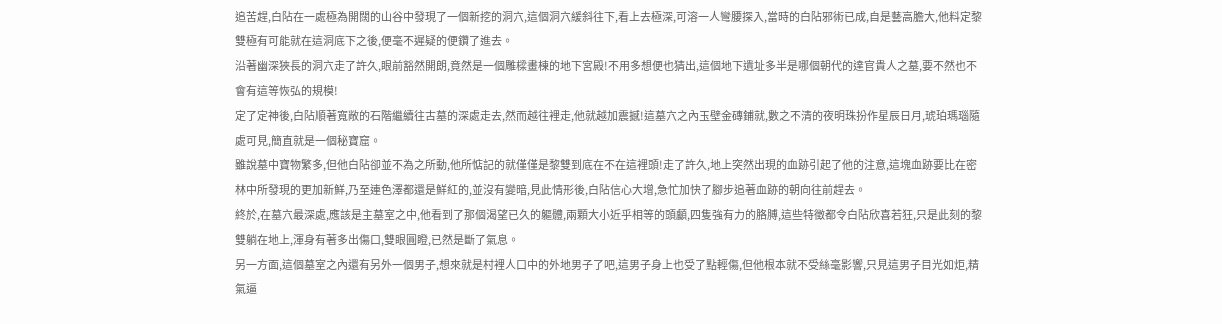追苦趕,白阽在一處極為開闊的山谷中發現了一個新挖的洞穴,這個洞穴緩斜往下,看上去極深,可溶一人彎腰探入,當時的白阽邪術已成,自是藝高膽大,他料定黎雙極有可能就在這洞底下之後,便毫不遲疑的便鑽了進去。
沿著幽深狹長的洞穴走了許久,眼前豁然開朗,竟然是一個雕樑畫棟的地下宮殿!不用多想便也猜出,這個地下遺址多半是哪個朝代的達官貴人之墓,要不然也不會有這等恢弘的規模!
定了定神後,白阽順著寬敞的石階繼續往古墓的深處走去,然而越往裡走,他就越加震撼!這墓穴之內玉壁金磚鋪就,數之不清的夜明珠扮作星辰日月,琥珀瑪瑙隨處可見,簡直就是一個秘寶窟。
雖說墓中寶物繁多,但他白阽卻並不為之所動,他所惦記的就僅僅是黎雙到底在不在這裡頭!走了許久,地上突然出現的血跡引起了他的注意,這塊血跡要比在密林中所發現的更加新鮮,乃至連色澤都還是鮮紅的,並沒有變暗,見此情形後,白阽信心大增,急忙加快了腳步追著血跡的朝向往前趕去。
終於,在墓穴最深處,應該是主墓室之中,他看到了那個渴望已久的軀體,兩顆大小近乎相等的頭顱,四隻強有力的胳膊,這些特徵都令白阽欣喜若狂,只是此刻的黎雙躺在地上,渾身有著多出傷口,雙眼圓瞪,已然是斷了氣息。
另一方面,這個墓室之內還有另外一個男子,想來就是村裡人口中的外地男子了吧,這男子身上也受了點輕傷,但他根本就不受絲毫影響,只見這男子目光如炬,精氣逼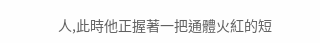人,此時他正握著一把通體火紅的短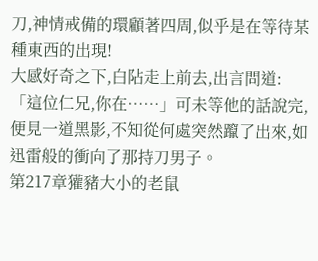刀,神情戒備的環顧著四周,似乎是在等待某種東西的出現!
大感好奇之下,白阽走上前去,出言問道:「這位仁兄,你在……」可未等他的話說完,便見一道黑影,不知從何處突然躥了出來,如迅雷般的衝向了那持刀男子。
第217章獾豬大小的老鼠